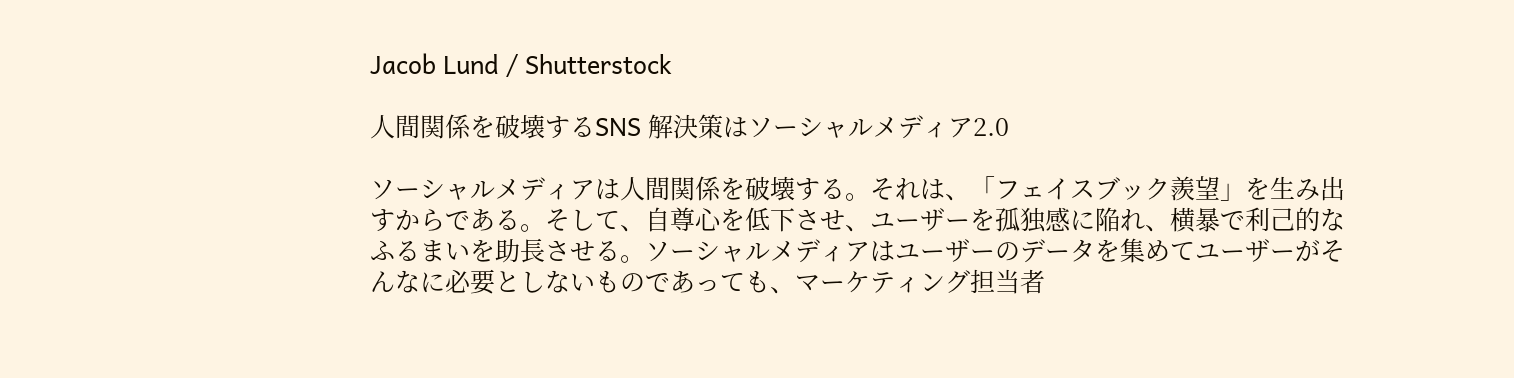Jacob Lund / Shutterstock

人間関係を破壊するSNS 解決策はソーシャルメディア2.0

ソーシャルメディアは人間関係を破壊する。それは、「フェイスブック羨望」を生み出すからである。そして、自尊心を低下させ、ユーザーを孤独感に陥れ、横暴で利己的なふるまいを助長させる。ソーシャルメディアはユーザーのデータを集めてユーザーがそんなに必要としないものであっても、マーケティング担当者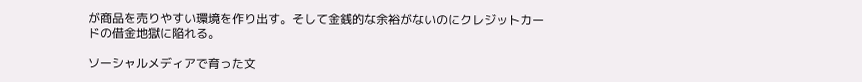が商品を売りやすい環境を作り出す。そして金銭的な余裕がないのにクレジットカードの借金地獄に陥れる。

ソーシャルメディアで育った文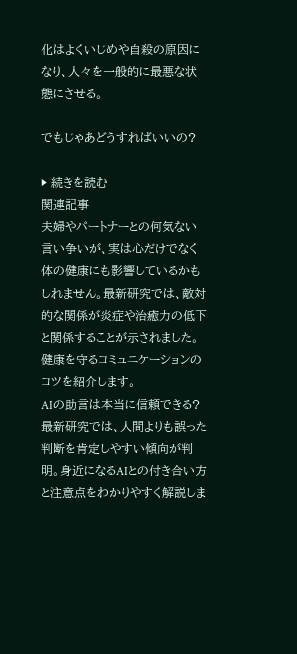化はよくいじめや自殺の原因になり、人々を一般的に最悪な状態にさせる。

でもじゃあどうすればいいの?

▶ 続きを読む
関連記事
夫婦やパートナーとの何気ない言い争いが、実は心だけでなく体の健康にも影響しているかもしれません。最新研究では、敵対的な関係が炎症や治癒力の低下と関係することが示されました。健康を守るコミュニケーションのコツを紹介します。
AIの助言は本当に信頼できる?最新研究では、人間よりも誤った判断を肯定しやすい傾向が判明。身近になるAIとの付き合い方と注意点をわかりやすく解説しま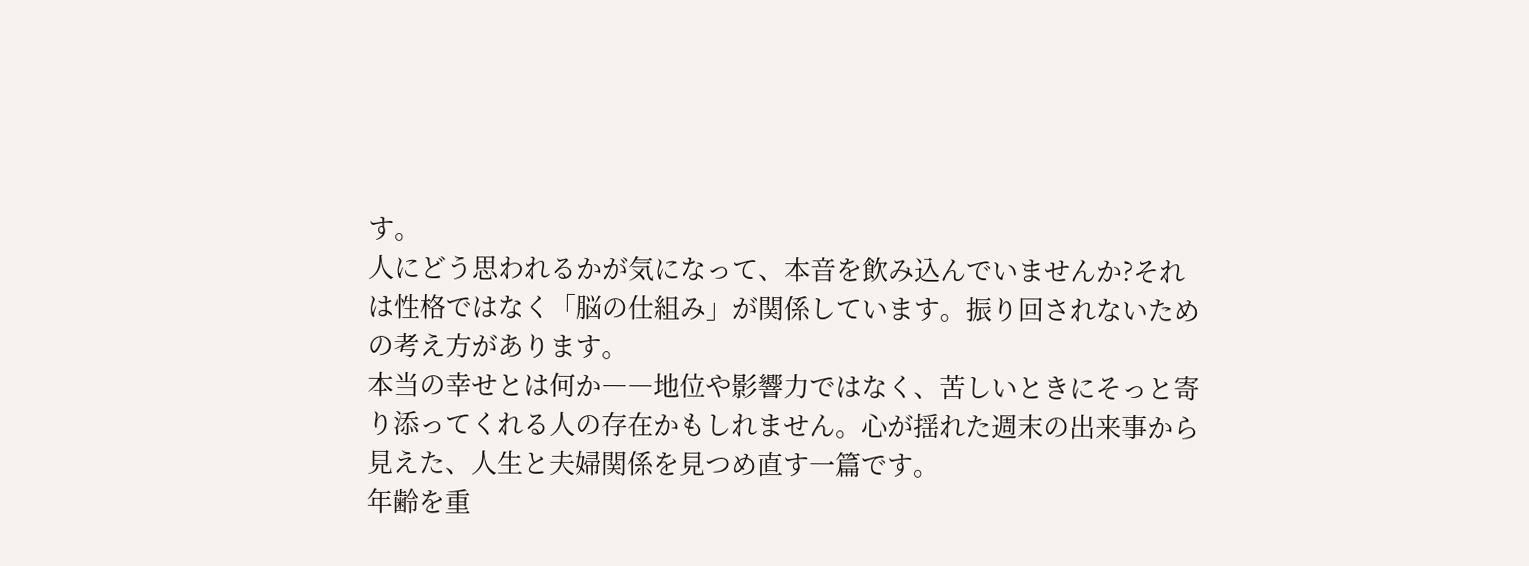す。
人にどう思われるかが気になって、本音を飲み込んでいませんか?それは性格ではなく「脳の仕組み」が関係しています。振り回されないための考え方があります。
本当の幸せとは何か――地位や影響力ではなく、苦しいときにそっと寄り添ってくれる人の存在かもしれません。心が揺れた週末の出来事から見えた、人生と夫婦関係を見つめ直す一篇です。
年齢を重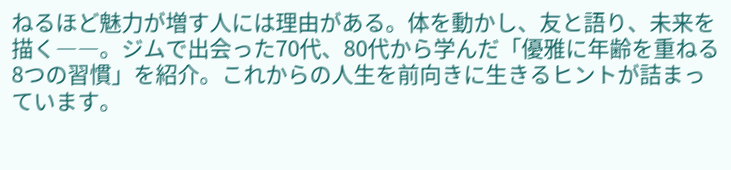ねるほど魅力が増す人には理由がある。体を動かし、友と語り、未来を描く――。ジムで出会った70代、80代から学んだ「優雅に年齢を重ねる8つの習慣」を紹介。これからの人生を前向きに生きるヒントが詰まっています。